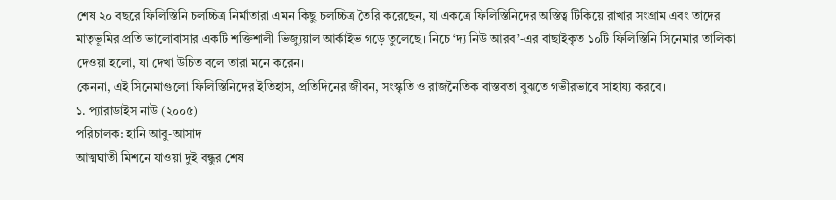শেষ ২০ বছরে ফিলিস্তিনি চলচ্চিত্র নির্মাতারা এমন কিছু চলচ্চিত্র তৈরি করেছেন, যা একত্রে ফিলিস্তিনিদের অস্তিত্ব টিকিয়ে রাখার সংগ্রাম এবং তাদের মাতৃভূমির প্রতি ভালোবাসার একটি শক্তিশালী ভিজ্যুয়াল আর্কাইভ গড়ে তুলেছে। নিচে ‘দ্য নিউ আরব’-এর বাছাইকৃত ১০টি ফিলিস্তিনি সিনেমার তালিকা দেওয়া হলো, যা দেখা উচিত বলে তারা মনে করেন।
কেননা, এই সিনেমাগুলো ফিলিস্তিনিদের ইতিহাস, প্রতিদিনের জীবন, সংস্কৃতি ও রাজনৈতিক বাস্তবতা বুঝতে গভীরভাবে সাহায্য করবে।
১. প্যারাডাইস নাউ (২০০৫)
পরিচালক: হানি আবু-আসাদ
আত্মঘাতী মিশনে যাওয়া দুই বন্ধুর শেষ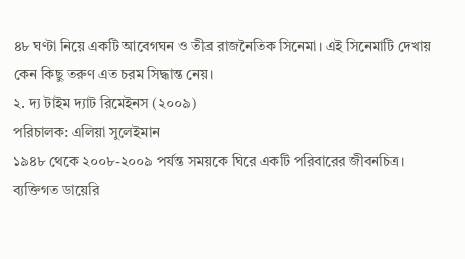৪৮ ঘণ্টা নিয়ে একটি আবেগঘন ও তীব্র রাজনৈতিক সিনেমা। এই সিনেমাটি দেখায় কেন কিছু তরুণ এত চরম সিদ্ধান্ত নেয়।
২. দ্য টাইম দ্যাট রিমেইনস (২০০৯)
পরিচালক: এলিয়া সুলেইমান
১৯৪৮ থেকে ২০০৮-২০০৯ পর্যন্ত সময়কে ঘিরে একটি পরিবারের জীবনচিত্র। ব্যক্তিগত ডায়েরি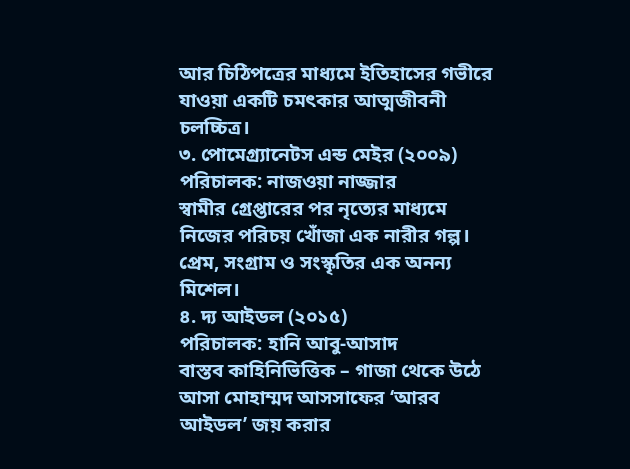আর চিঠিপত্রের মাধ্যমে ইতিহাসের গভীরে যাওয়া একটি চমৎকার আত্মজীবনী চলচ্চিত্র।
৩. পোমেগ্র্যানেটস এন্ড মেইর (২০০৯)
পরিচালক: নাজওয়া নাজ্জার
স্বামীর গ্রেপ্তারের পর নৃত্যের মাধ্যমে নিজের পরিচয় খোঁজা এক নারীর গল্প। প্রেম, সংগ্রাম ও সংস্কৃতির এক অনন্য মিশেল।
৪. দ্য আইডল (২০১৫)
পরিচালক: হানি আবু-আসাদ
বাস্তব কাহিনিভিত্তিক – গাজা থেকে উঠে আসা মোহাম্মদ আসসাফের ‘আরব আইডল’ জয় করার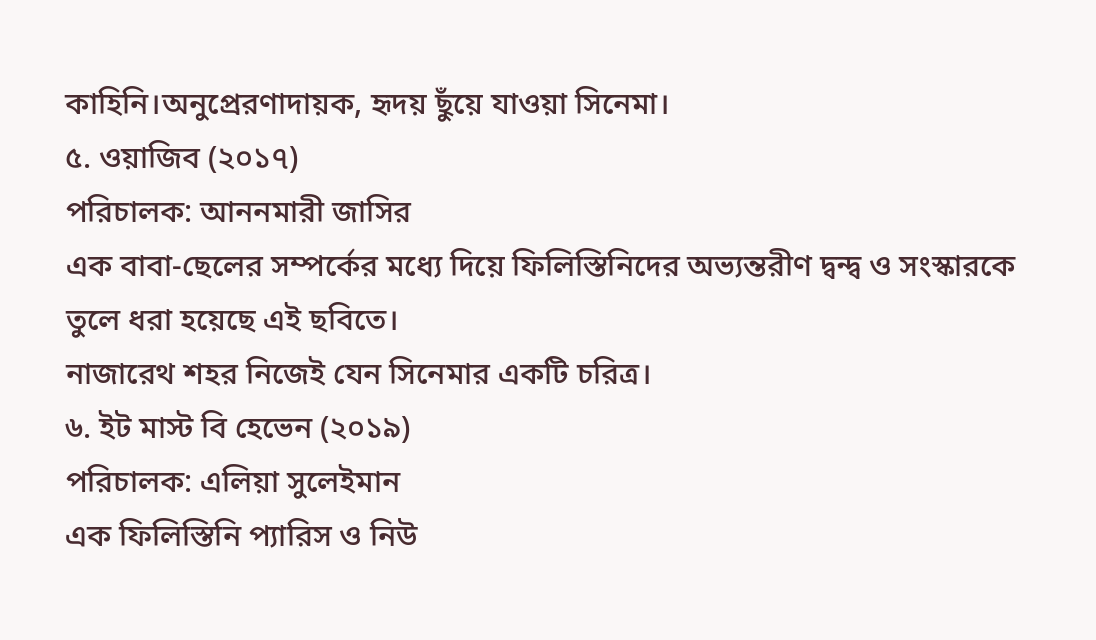কাহিনি।অনুপ্রেরণাদায়ক, হৃদয় ছুঁয়ে যাওয়া সিনেমা।
৫. ওয়াজিব (২০১৭)
পরিচালক: আননমারী জাসির
এক বাবা-ছেলের সম্পর্কের মধ্যে দিয়ে ফিলিস্তিনিদের অভ্যন্তরীণ দ্বন্দ্ব ও সংস্কারকে তুলে ধরা হয়েছে এই ছবিতে।
নাজারেথ শহর নিজেই যেন সিনেমার একটি চরিত্র।
৬. ইট মাস্ট বি হেভেন (২০১৯)
পরিচালক: এলিয়া সুলেইমান
এক ফিলিস্তিনি প্যারিস ও নিউ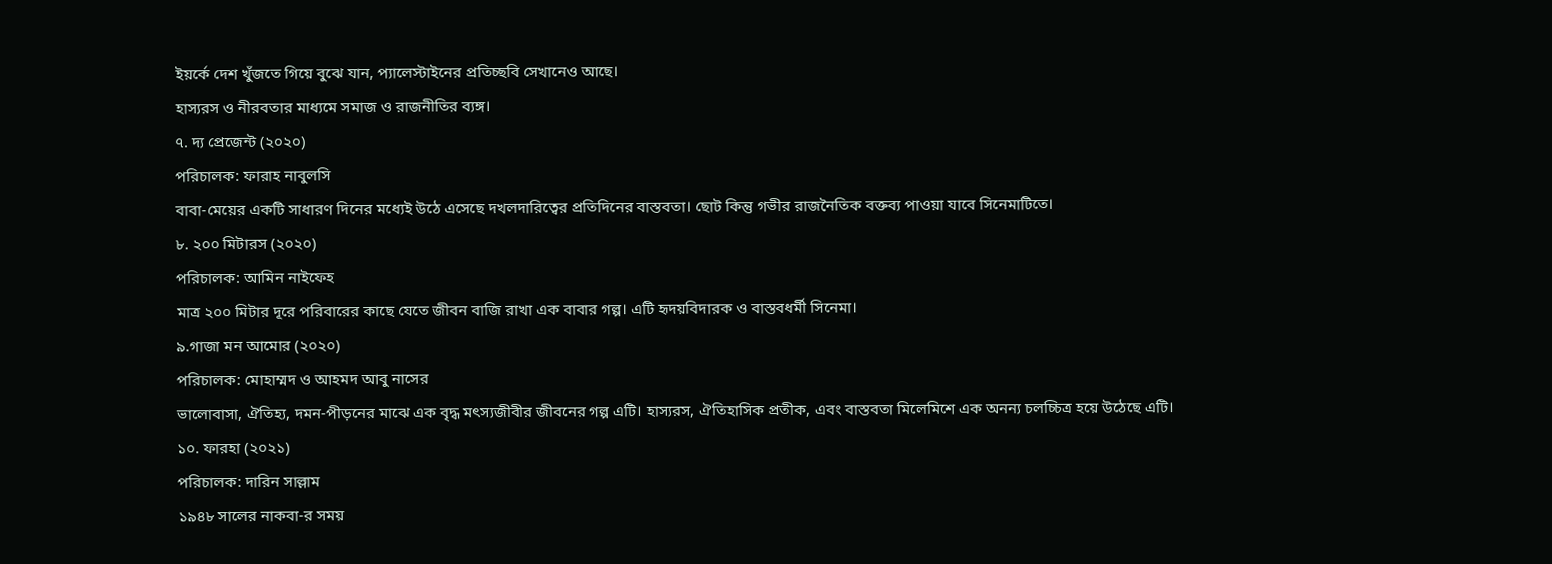ইয়র্কে দেশ খুঁজতে গিয়ে বুঝে যান, প্যালেস্টাইনের প্রতিচ্ছবি সেখানেও আছে।
হাস্যরস ও নীরবতার মাধ্যমে সমাজ ও রাজনীতির ব্যঙ্গ।
৭. দ্য প্রেজেন্ট (২০২০)
পরিচালক: ফারাহ নাবুলসি
বাবা-মেয়ের একটি সাধারণ দিনের মধ্যেই উঠে এসেছে দখলদারিত্বের প্রতিদিনের বাস্তবতা। ছোট কিন্তু গভীর রাজনৈতিক বক্তব্য পাওয়া যাবে সিনেমাটিতে।
৮. ২০০ মিটারস (২০২০)
পরিচালক: আমিন নাইফেহ
মাত্র ২০০ মিটার দূরে পরিবারের কাছে যেতে জীবন বাজি রাখা এক বাবার গল্প। এটি হৃদয়বিদারক ও বাস্তবধর্মী সিনেমা।
৯.গাজা মন আমোর (২০২০)
পরিচালক: মোহাম্মদ ও আহমদ আবু নাসের
ভালোবাসা, ঐতিহ্য, দমন-পীড়নের মাঝে এক বৃদ্ধ মৎস্যজীবীর জীবনের গল্প এটি। হাস্যরস, ঐতিহাসিক প্রতীক, এবং বাস্তবতা মিলেমিশে এক অনন্য চলচ্চিত্র হয়ে উঠেছে এটি।
১০. ফারহা (২০২১)
পরিচালক: দারিন সাল্লাম
১৯৪৮ সালের নাকবা-র সময়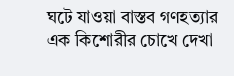ঘটে যাওয়া বাস্তব গণহত্যার এক কিশোরীর চোখে দেখা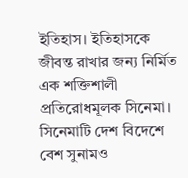ইতিহাস। ইতিহাসকে জীবন্ত রাখার জন্য নির্মিত এক শক্তিশালী প্রতিরোধমূলক সিনেমা। সিনেমাটি দেশ বিদেশে বেশ সুনামও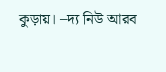কুড়ায়। –দ্য নিউ আরব